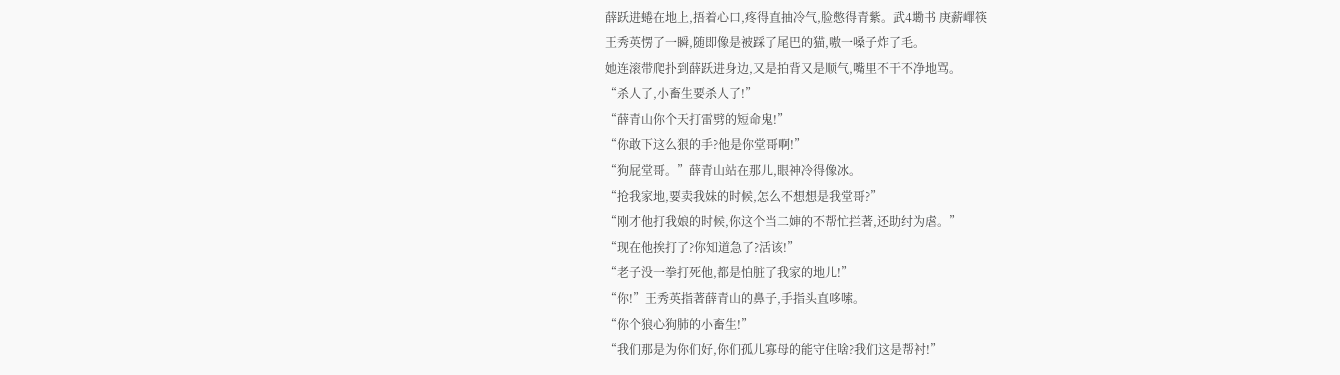薛跃进蜷在地上,捂着心口,疼得直抽冷气,脸憋得青紫。武4墈书 庚薪嶵筷
王秀英愣了一瞬,随即像是被踩了尾巴的猫,嗷一嗓子炸了毛。
她连滚带爬扑到薛跃进身边,又是拍背又是顺气,嘴里不干不净地骂。
“杀人了,小畜生要杀人了!”
“薛青山你个天打雷劈的短命鬼!”
“你敢下这么狠的手?他是你堂哥啊!”
“狗屁堂哥。”薛青山站在那儿,眼神冷得像冰。
“抢我家地,要卖我妹的时候,怎么不想想是我堂哥?”
“刚才他打我娘的时候,你这个当二婶的不帮忙拦著,还助纣为虐。”
“现在他挨打了?你知道急了?活该!”
“老子没一拳打死他,都是怕脏了我家的地儿!”
“你!”王秀英指著薛青山的鼻子,手指头直哆嗦。
“你个狼心狗肺的小畜生!”
“我们那是为你们好,你们孤儿寡母的能守住啥?我们这是帮衬!”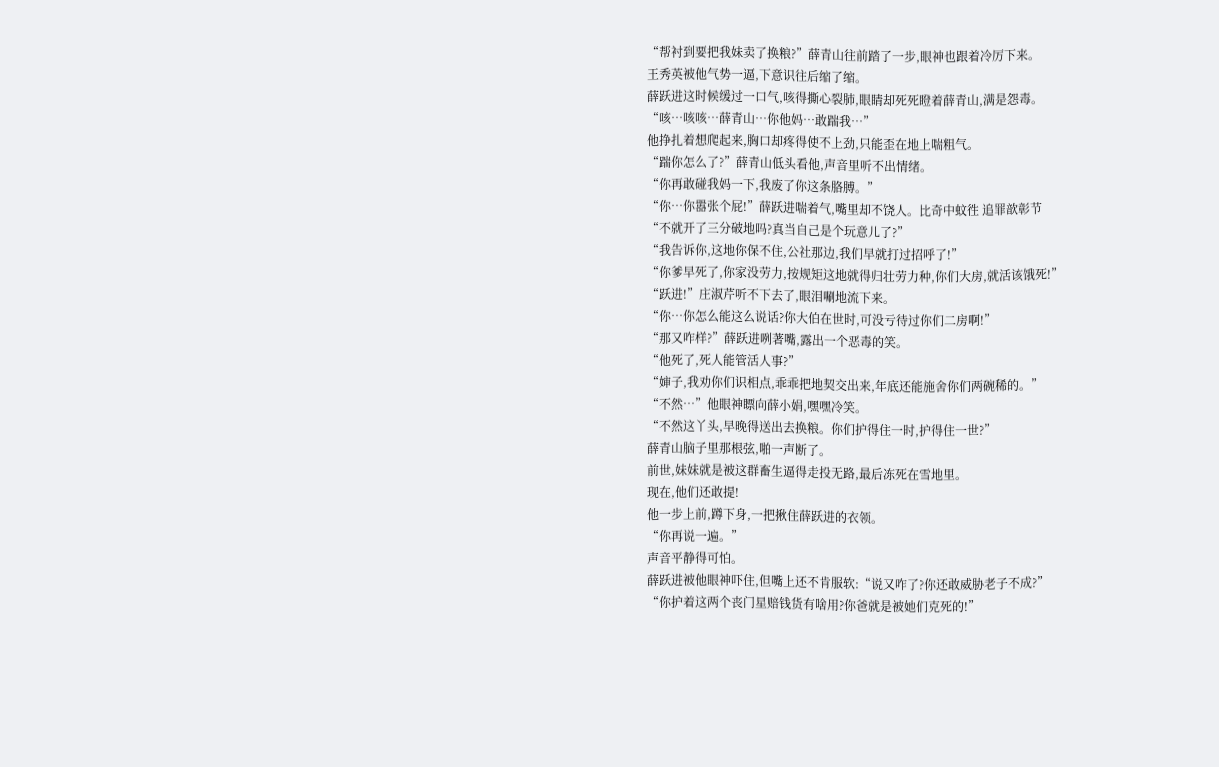“帮衬到要把我妹卖了换粮?”薛青山往前踏了一步,眼神也跟着冷厉下来。
王秀英被他气势一逼,下意识往后缩了缩。
薛跃进这时候缓过一口气,咳得撕心裂肺,眼睛却死死瞪着薛青山,满是怨毒。
“咳…咳咳…薛青山…你他妈…敢踹我…”
他挣扎着想爬起来,胸口却疼得使不上劲,只能歪在地上喘粗气。
“踹你怎么了?”薛青山低头看他,声音里听不出情绪。
“你再敢碰我妈一下,我废了你这条胳膊。”
“你…你嚣张个屁!”薛跃进喘着气,嘴里却不饶人。比奇中蚊徃 追罪歆彰节
“不就开了三分破地吗?真当自己是个玩意儿了?”
“我告诉你,这地你保不住,公社那边,我们早就打过招呼了!”
“你爹早死了,你家没劳力,按规矩这地就得归壮劳力种,你们大房,就活该饿死!”
“跃进!”庄淑芹听不下去了,眼泪唰地流下来。
“你…你怎么能这么说话?你大伯在世时,可没亏待过你们二房啊!”
“那又咋样?”薛跃进咧著嘴,露出一个恶毒的笑。
“他死了,死人能管活人事?”
“婶子,我劝你们识相点,乖乖把地契交出来,年底还能施舍你们两碗稀的。”
“不然…”他眼神瞟向薛小娟,嘿嘿冷笑。
“不然这丫头,早晚得送出去换粮。你们护得住一时,护得住一世?”
薛青山脑子里那根弦,啪一声断了。
前世,妹妹就是被这群畜生逼得走投无路,最后冻死在雪地里。
现在,他们还敢提!
他一步上前,蹲下身,一把揪住薛跃进的衣领。
“你再说一遍。”
声音平静得可怕。
薛跃进被他眼神吓住,但嘴上还不肯服软:“说又咋了?你还敢威胁老子不成?”
“你护着这两个丧门星赔钱货有啥用?你爸就是被她们克死的!”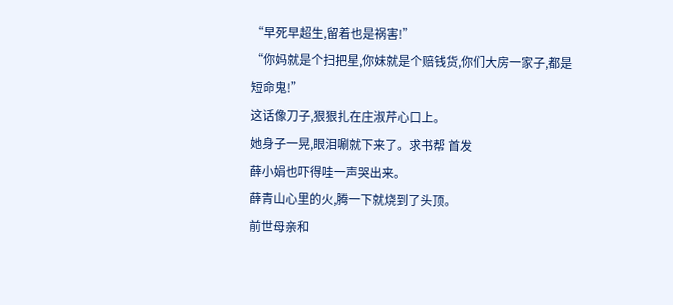“早死早超生,留着也是祸害!”
“你妈就是个扫把星,你妹就是个赔钱货,你们大房一家子,都是短命鬼!”
这话像刀子,狠狠扎在庄淑芹心口上。
她身子一晃,眼泪唰就下来了。求书帮 首发
薛小娟也吓得哇一声哭出来。
薛青山心里的火,腾一下就烧到了头顶。
前世母亲和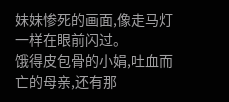妹妹惨死的画面,像走马灯一样在眼前闪过。
饿得皮包骨的小娟,吐血而亡的母亲,还有那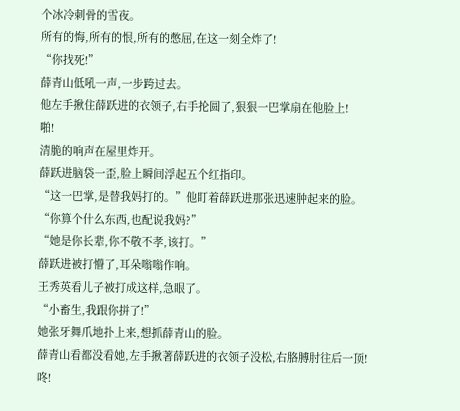个冰冷刺骨的雪夜。
所有的悔,所有的恨,所有的憋屈,在这一刻全炸了!
“你找死!”
薛青山低吼一声,一步跨过去。
他左手揪住薛跃进的衣领子,右手抡圆了,狠狠一巴掌扇在他脸上!
啪!
清脆的响声在屋里炸开。
薛跃进脑袋一歪,脸上瞬间浮起五个红指印。
“这一巴掌,是替我妈打的。”他盯着薛跃进那张迅速肿起来的脸。
“你算个什么东西,也配说我妈?”
“她是你长辈,你不敬不孝,该打。”
薛跃进被打懵了,耳朵嗡嗡作响。
王秀英看儿子被打成这样,急眼了。
“小畜生,我跟你拼了!”
她张牙舞爪地扑上来,想抓薛青山的脸。
薛青山看都没看她,左手揪著薛跃进的衣领子没松,右胳膊肘往后一顶!
咚!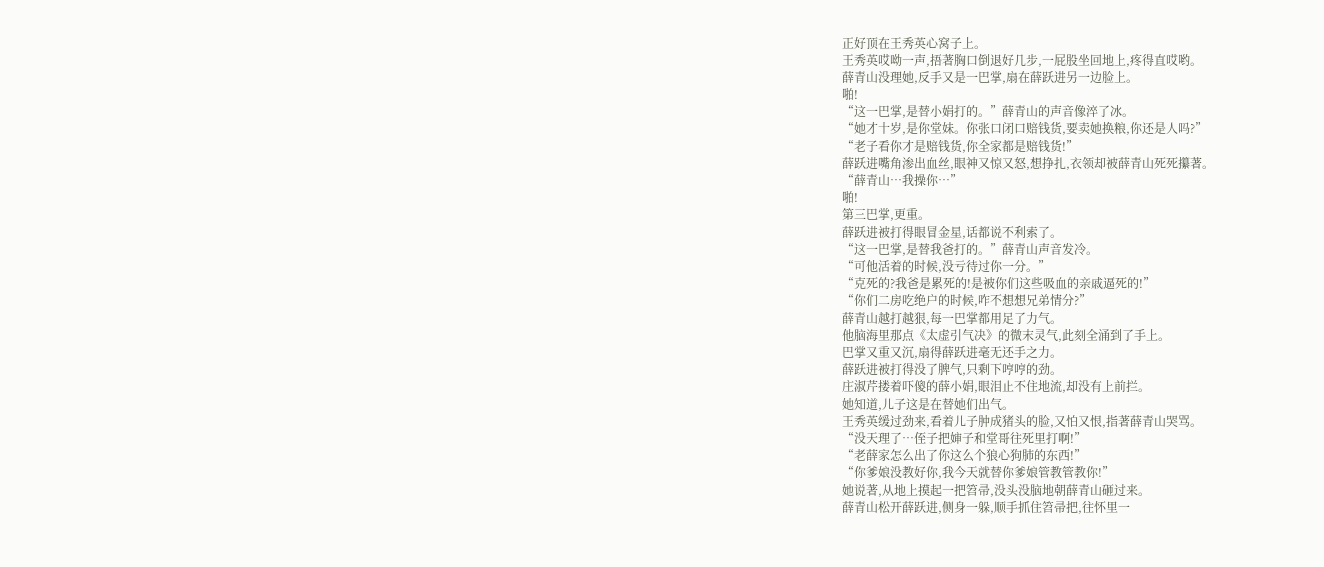正好顶在王秀英心窝子上。
王秀英哎呦一声,捂著胸口倒退好几步,一屁股坐回地上,疼得直哎哟。
薛青山没理她,反手又是一巴掌,扇在薛跃进另一边脸上。
啪!
“这一巴掌,是替小娟打的。”薛青山的声音像淬了冰。
“她才十岁,是你堂妹。你张口闭口赔钱货,要卖她换粮,你还是人吗?”
“老子看你才是赔钱货,你全家都是赔钱货!”
薛跃进嘴角渗出血丝,眼神又惊又怒,想挣扎,衣领却被薛青山死死攥著。
“薛青山…我操你…”
啪!
第三巴掌,更重。
薛跃进被打得眼冒金星,话都说不利索了。
“这一巴掌,是替我爸打的。”薛青山声音发冷。
“可他活着的时候,没亏待过你一分。”
“克死的?我爸是累死的!是被你们这些吸血的亲戚逼死的!”
“你们二房吃绝户的时候,咋不想想兄弟情分?”
薛青山越打越狠,每一巴掌都用足了力气。
他脑海里那点《太虚引气决》的微末灵气,此刻全涌到了手上。
巴掌又重又沉,扇得薛跃进毫无还手之力。
薛跃进被打得没了脾气,只剩下哼哼的劲。
庄淑芹搂着吓傻的薛小娟,眼泪止不住地流,却没有上前拦。
她知道,儿子这是在替她们出气。
王秀英缓过劲来,看着儿子肿成猪头的脸,又怕又恨,指著薛青山哭骂。
“没天理了…侄子把婶子和堂哥往死里打啊!”
“老薛家怎么出了你这么个狼心狗肺的东西!”
“你爹娘没教好你,我今天就替你爹娘管教管教你!”
她说著,从地上摸起一把笤帚,没头没脑地朝薛青山砸过来。
薛青山松开薛跃进,侧身一躲,顺手抓住笤帚把,往怀里一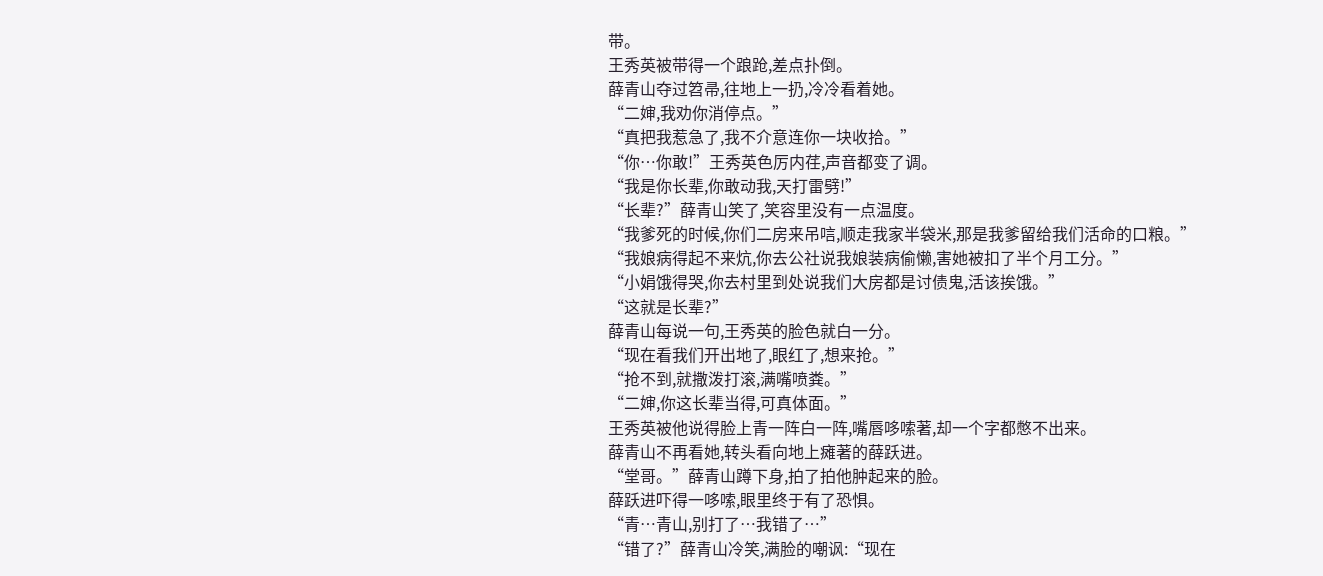带。
王秀英被带得一个踉跄,差点扑倒。
薛青山夺过笤帚,往地上一扔,冷冷看着她。
“二婶,我劝你消停点。”
“真把我惹急了,我不介意连你一块收拾。”
“你…你敢!”王秀英色厉内荏,声音都变了调。
“我是你长辈,你敢动我,天打雷劈!”
“长辈?”薛青山笑了,笑容里没有一点温度。
“我爹死的时候,你们二房来吊唁,顺走我家半袋米,那是我爹留给我们活命的口粮。”
“我娘病得起不来炕,你去公社说我娘装病偷懒,害她被扣了半个月工分。”
“小娟饿得哭,你去村里到处说我们大房都是讨债鬼,活该挨饿。”
“这就是长辈?”
薛青山每说一句,王秀英的脸色就白一分。
“现在看我们开出地了,眼红了,想来抢。”
“抢不到,就撒泼打滚,满嘴喷粪。”
“二婶,你这长辈当得,可真体面。”
王秀英被他说得脸上青一阵白一阵,嘴唇哆嗦著,却一个字都憋不出来。
薛青山不再看她,转头看向地上瘫著的薛跃进。
“堂哥。”薛青山蹲下身,拍了拍他肿起来的脸。
薛跃进吓得一哆嗦,眼里终于有了恐惧。
“青…青山,别打了…我错了…”
“错了?”薛青山冷笑,满脸的嘲讽:“现在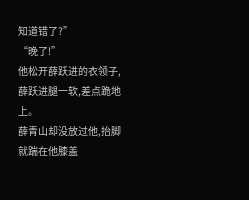知道错了?”
“晚了!”
他松开薛跃进的衣领子,薛跃进腿一软,差点跪地上。
薛青山却没放过他,抬脚就踹在他膝盖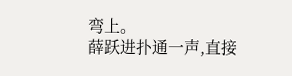弯上。
薛跃进扑通一声,直接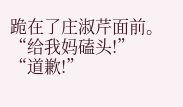跪在了庄淑芹面前。
“给我妈磕头!”
“道歉!”